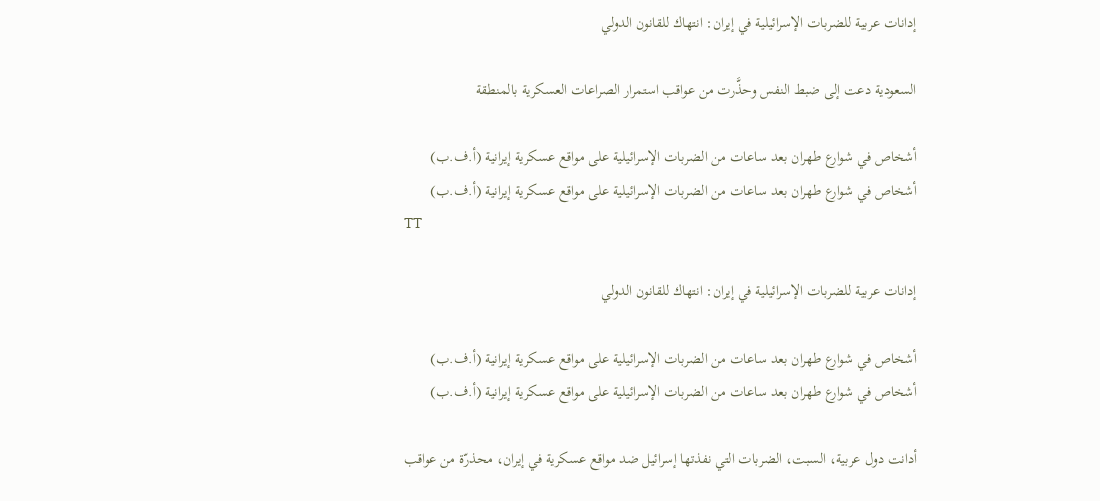إدانات عربية للضربات الإسرائيلية في إيران: انتهاك للقانون الدولي

السعودية دعت إلى ضبط النفس وحذَّرت من عواقب استمرار الصراعات العسكرية بالمنطقة

أشخاص في شوارع طهران بعد ساعات من الضربات الإسرائيلية على مواقع عسكرية إيرانية (أ.ف.ب)
أشخاص في شوارع طهران بعد ساعات من الضربات الإسرائيلية على مواقع عسكرية إيرانية (أ.ف.ب)
TT

إدانات عربية للضربات الإسرائيلية في إيران: انتهاك للقانون الدولي

أشخاص في شوارع طهران بعد ساعات من الضربات الإسرائيلية على مواقع عسكرية إيرانية (أ.ف.ب)
أشخاص في شوارع طهران بعد ساعات من الضربات الإسرائيلية على مواقع عسكرية إيرانية (أ.ف.ب)

أدانت دول عربية، السبت، الضربات التي نفذتها إسرائيل ضد مواقع عسكرية في إيران، محذرّة من عواقب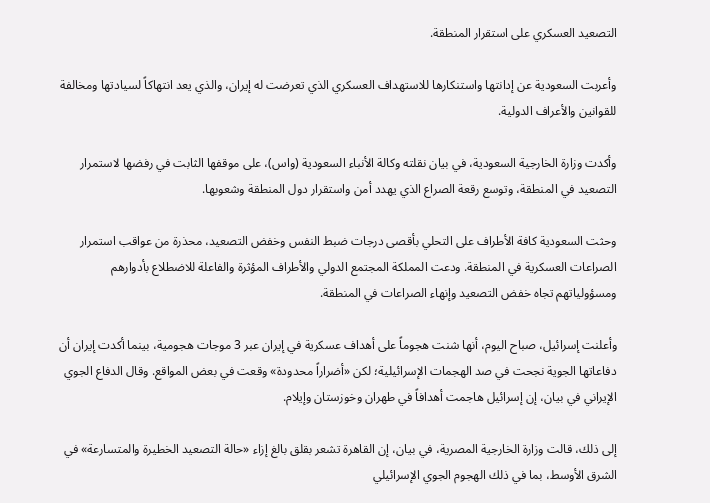التصعيد العسكري على استقرار المنطقة.

وأعربت السعودية عن إدانتها واستنكارها للاستهداف العسكري الذي تعرضت له إيران، والذي يعد انتهاكاً لسيادتها ومخالفة للقوانين والأعراف الدولية.

وأكدت وزارة الخارجية السعودية، في بيان نقلته وكالة الأنباء السعودية (واس)، على موقفها الثابت في رفضها لاستمرار التصعيد في المنطقة، وتوسع رقعة الصراع الذي يهدد أمن واستقرار دول المنطقة وشعوبها.

وحثت السعودية كافة الأطراف على التحلي بأقصى درجات ضبط النفس وخفض التصعيد، محذرة من عواقب استمرار الصراعات العسكرية في المنطقة. ودعت المملكة المجتمع الدولي والأطراف المؤثرة والفاعلة للاضطلاع بأدوارهم ومسؤولياتهم تجاه خفض التصعيد وإنهاء الصراعات في المنطقة.

وأعلنت إسرائيل، صباح اليوم، أنها شنت هجوماً على أهداف عسكرية في إيران عبر 3 موجات هجومية، بينما أكدت إيران أن دفاعاتها الجوية نجحت في صد الهجمات الإسرائيلية؛ لكن «أضراراً محدودة» وقعت في بعض المواقع. وقال الدفاع الجوي الإيراني في بيان، إن إسرائيل هاجمت أهدافاً في طهران وخوزستان وإيلام.

إلى ذلك، قالت وزارة الخارجية المصرية، في بيان، إن القاهرة تشعر بقلق بالغ إزاء «حالة التصعيد الخطيرة والمتسارعة» في الشرق الأوسط، بما في ذلك الهجوم الجوي الإسرائيلي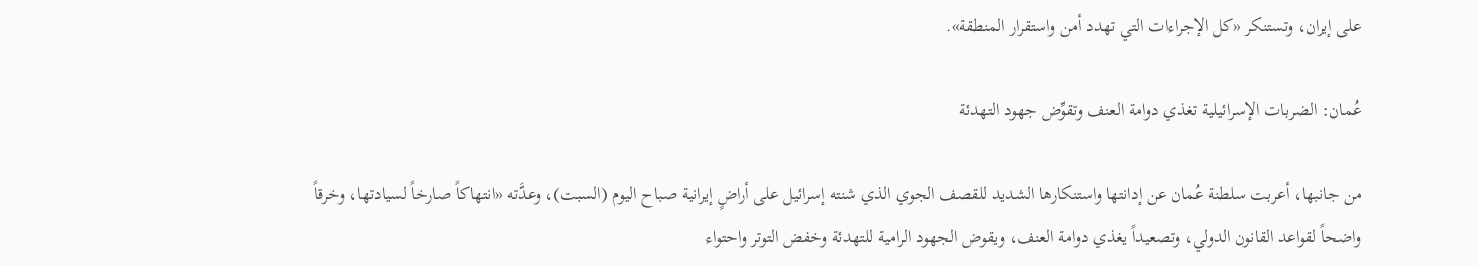على إيران، وتستنكر «كل الإجراءات التي تهدد أمن واستقرار المنطقة».

عُمان: الضربات الإسرائيلية تغذي دوامة العنف وتقوِّض جهود التهدئة

من جانبها، أعربت سلطنة عُمان عن إدانتها واستنكارها الشديد للقصف الجوي الذي شنته إسرائيل على أراضٍ إيرانية صباح اليوم (السبت)، وعدَّته «انتهاكاً صارخاً لسيادتها، وخرقاً واضحاً لقواعد القانون الدولي، وتصعيداً يغذي دوامة العنف، ويقوض الجهود الرامية للتهدئة وخفض التوتر واحتواء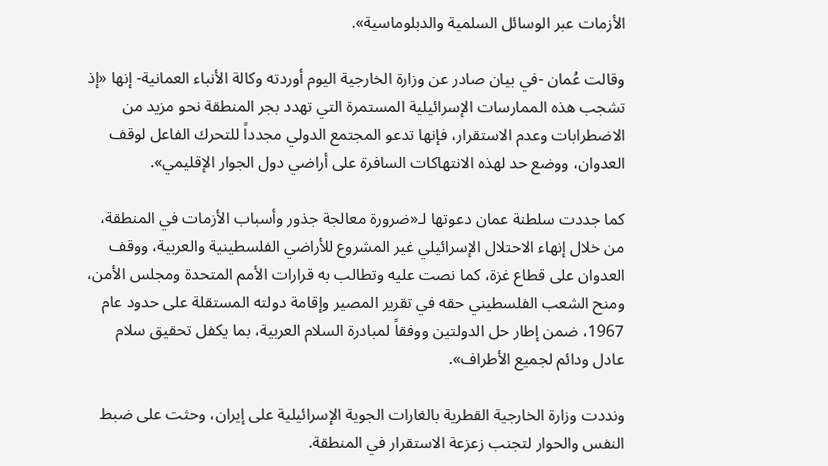الأزمات عبر الوسائل السلمية والدبلوماسية».

وقالت عُمان -في بيان صادر عن وزارة الخارجية اليوم أوردته وكالة الأنباء العمانية- إنها «إذ تشجب هذه الممارسات الإسرائيلية المستمرة التي تهدد بجر المنطقة نحو مزيد من الاضطرابات وعدم الاستقرار، فإنها تدعو المجتمع الدولي مجدداً للتحرك الفاعل لوقف العدوان، ووضع حد لهذه الانتهاكات السافرة على أراضي دول الجوار الإقليمي».

كما جددت سلطنة عمان دعوتها لـ«ضرورة معالجة جذور وأسباب الأزمات في المنطقة، من خلال إنهاء الاحتلال الإسرائيلي غير المشروع للأراضي الفلسطينية والعربية، ووقف العدوان على قطاع غزة، كما نصت عليه وتطالب به قرارات الأمم المتحدة ومجلس الأمن، ومنح الشعب الفلسطيني حقه في تقرير المصير وإقامة دولته المستقلة على حدود عام 1967، ضمن إطار حل الدولتين ووفقاً لمبادرة السلام العربية، بما يكفل تحقيق سلام عادل ودائم لجميع الأطراف».

ونددت وزارة الخارجية القطرية بالغارات الجوية الإسرائيلية على إيران، وحثت على ضبط النفس والحوار لتجنب زعزعة الاستقرار في المنطقة.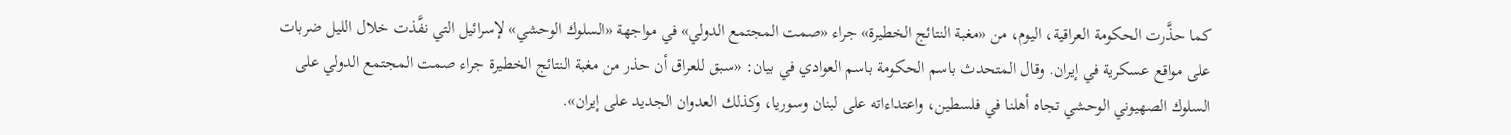كما حذَّرت الحكومة العراقية، اليوم، من «مغبة النتائج الخطيرة» جراء «صمت المجتمع الدولي» في مواجهة «السلوك الوحشي» لإسرائيل التي نفَّذت خلال الليل ضربات على مواقع عسكرية في إيران. وقال المتحدث باسم الحكومة باسم العوادي في بيان: «سبق للعراق أن حذر من مغبة النتائج الخطيرة جراء صمت المجتمع الدولي على السلوك الصهيوني الوحشي تجاه أهلنا في فلسطين، واعتداءاته على لبنان وسوريا، وكذلك العدوان الجديد على إيران».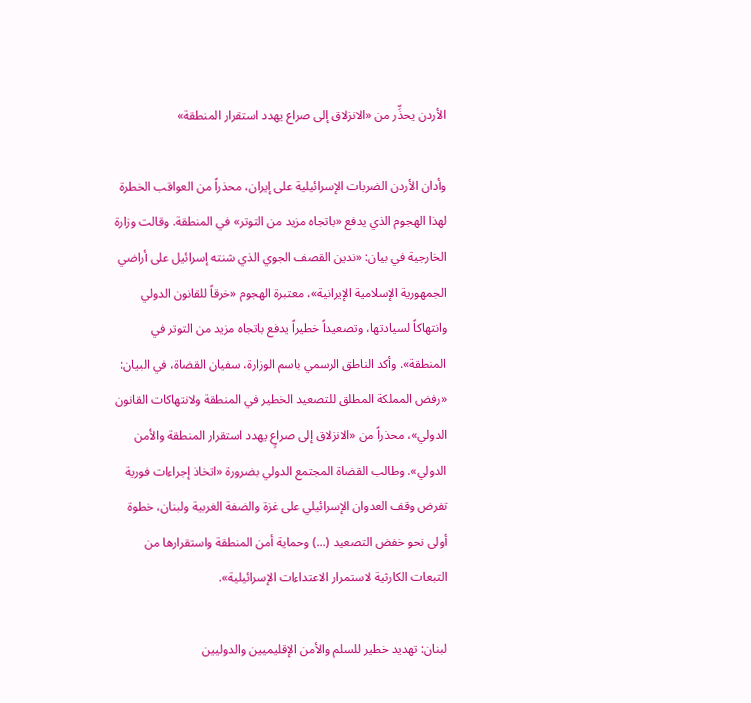الأردن يحذِّر من «الانزلاق إلى صراع يهدد استقرار المنطقة»

وأدان الأردن الضربات الإسرائيلية على إيران، محذراً من العواقب الخطرة لهذا الهجوم الذي يدفع «باتجاه مزيد من التوتر» في المنطقة. وقالت وزارة الخارجية في بيان: «ندين القصف الجوي الذي شنته إسرائيل على أراضي الجمهورية الإسلامية الإيرانية»، معتبرة الهجوم «خرقاً للقانون الدولي وانتهاكاً لسيادتها، وتصعيداً خطيراً يدفع باتجاه مزيد من التوتر في المنطقة». وأكد الناطق الرسمي باسم الوزارة، سفيان القضاة، في البيان: «رفض المملكة المطلق للتصعيد الخطير في المنطقة ولانتهاكات القانون الدولي»، محذراً من «الانزلاق إلى صراعٍ يهدد استقرار المنطقة والأمن الدولي». وطالب القضاة المجتمع الدولي بضرورة «اتخاذ إجراءات فورية تفرض وقف العدوان الإسرائيلي على غزة والضفة الغربية ولبنان، خطوة أولى نحو خفض التصعيد (...) وحماية أمن المنطقة واستقرارها من التبعات الكارثية لاستمرار الاعتداءات الإسرائيلية».

لبنان: تهديد خطير للسلم والأمن الإقليميين والدوليين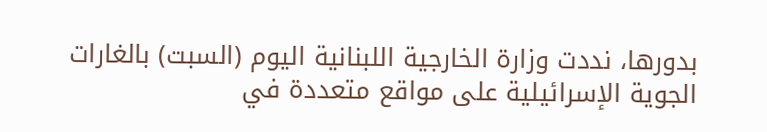بدورها، نددت وزارة الخارجية اللبنانية اليوم (السبت) بالغارات الجوية الإسرائيلية على مواقع متعددة في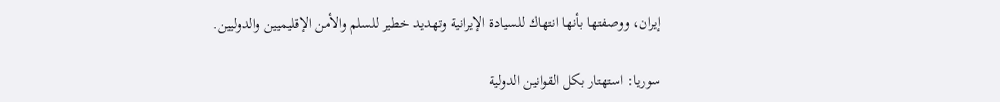إيران، ووصفتها بأنها انتهاك للسيادة الإيرانية وتهديد خطير للسلم والأمن الإقليميين والدوليين.

سوريا: استهتار بكل القوانين الدولية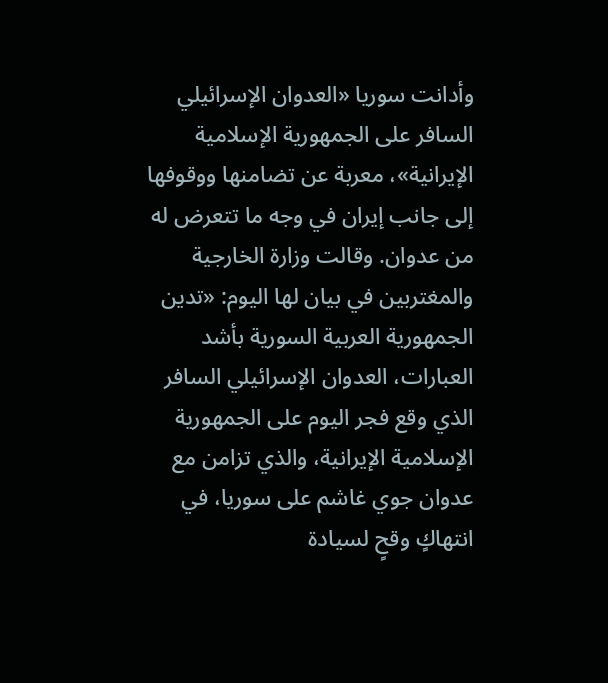وأدانت سوريا «العدوان الإسرائيلي السافر على الجمهورية الإسلامية الإيرانية»، معربة عن تضامنها ووقوفها إلى جانب إيران في وجه ما تتعرض له من عدوان. وقالت وزارة الخارجية والمغتربين في بيان لها اليوم: «تدين الجمهورية العربية السورية بأشد العبارات، العدوان الإسرائيلي السافر الذي وقع فجر اليوم على الجمهورية الإسلامية الإيرانية، والذي تزامن مع عدوان جوي غاشم على سوريا، في انتهاكٍ وقحٍ لسيادة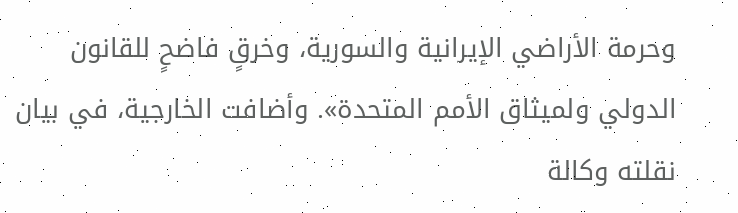وحرمة الأراضي الإيرانية والسورية، وخرقٍ فاضحٍ للقانون الدولي ولميثاق الأمم المتحدة». وأضافت الخارجية، في بيان نقلته وكالة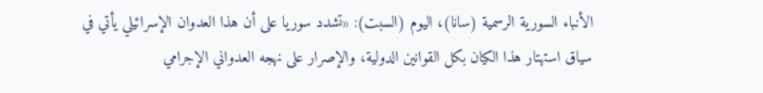الأنباء السورية الرسمية (سانا)، اليوم (السبت): «تشدد سوريا على أن هذا العدوان الإسرائيلي يأتي في سياق استهتار هذا الكيان بكل القوانين الدولية، والإصرار على نهجه العدواني الإجرامي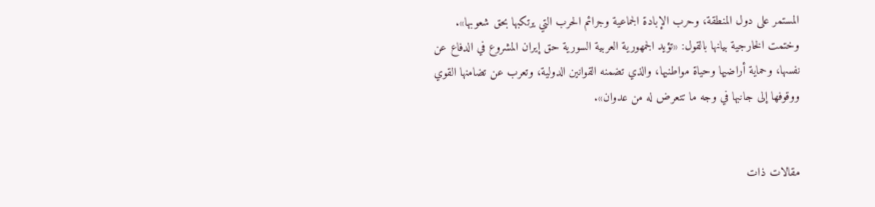المستمر على دول المنطقة، وحرب الإبادة الجماعية وجرائم الحرب التي يرتكبها بحق شعوبها». وختمت الخارجية بيانها بالقول: «تؤيد الجمهورية العربية السورية حق إيران المشروع في الدفاع عن نفسها، وحماية أراضيها وحياة مواطنيها، والذي تضمنه القوانين الدولية، وتعرب عن تضامنها القوي ووقوفها إلى جانبها في وجه ما تتعرض له من عدوان».


مقالات ذات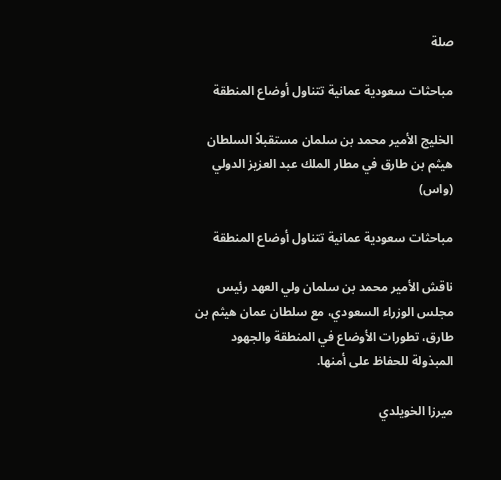صلة

مباحثات سعودية عمانية تتناول أوضاع المنطقة

الخليج الأمير محمد بن سلمان مستقبلاً السلطان هيثم بن طارق في مطار الملك عبد العزيز الدولي (واس)

مباحثات سعودية عمانية تتناول أوضاع المنطقة

ناقش الأمير محمد بن سلمان ولي العهد رئيس مجلس الوزراء السعودي، مع سلطان عمان هيثم بن طارق، تطورات الأوضاع في المنطقة والجهود المبذولة للحفاظ على أمنها.

ميرزا الخويلدي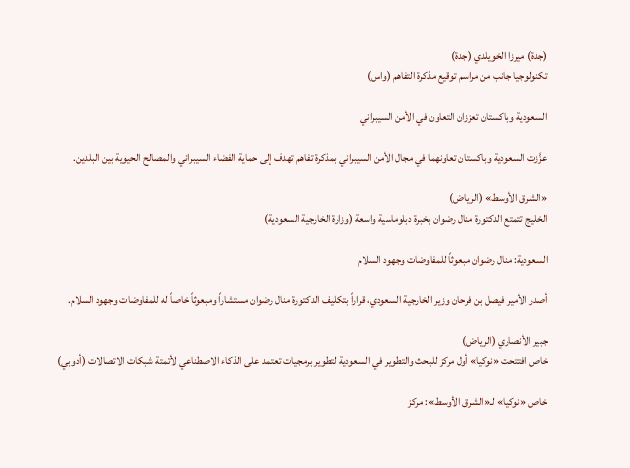(جدة) ميرزا الخويلدي (جدة)
تكنولوجيا جانب من مراسم توقيع مذكرة التفاهم (واس)

السعودية وباكستان تعززان التعاون في الأمن السيبراني

عزَّزت السعودية وباكستان تعاونهما في مجال الأمن السيبراني بمذكرة تفاهم تهدف إلى حماية الفضاء السيبراني والمصالح الحيوية بين البلدين.

«الشرق الأوسط» (الرياض)
الخليج تتمتع الدكتورة منال رضوان بخبرة دبلوماسية واسعة (وزارة الخارجية السعودية)

السعودية: منال رضوان مبعوثاً للمفاوضات وجهود السلام

أصدر الأمير فيصل بن فرحان وزير الخارجية السعودي، قراراً بتكليف الدكتورة منال رضوان مستشاراً ومبعوثاً خاصاً له للمفاوضات وجهود السلام.

جبير الأنصاري (الرياض)
خاص افتتحت «نوكيا» أول مركز للبحث والتطوير في السعودية لتطوير برمجيات تعتمد على الذكاء الاصطناعي لأتمتة شبكات الاتصالات (أدوبي)

خاص «نوكيا» لـ«الشرق الأوسط»: مركز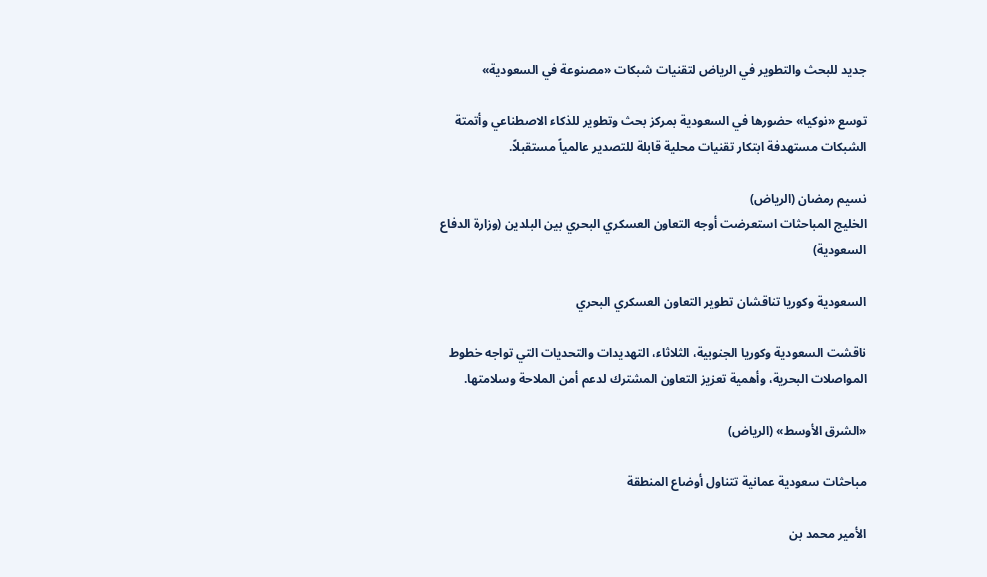جديد للبحث والتطوير في الرياض لتقنيات شبكات «مصنوعة في السعودية»

توسع «نوكيا» حضورها في السعودية بمركز بحث وتطوير للذكاء الاصطناعي وأتمتة الشبكات مستهدفة ابتكار تقنيات محلية قابلة للتصدير عالمياً مستقبلاً.

نسيم رمضان (الرياض)
الخليج المباحثات استعرضت أوجه التعاون العسكري البحري بين البلدين (وزارة الدفاع السعودية)

السعودية وكوريا تناقشان تطوير التعاون العسكري البحري

ناقشت السعودية وكوريا الجنوبية، الثلاثاء، التهديدات والتحديات التي تواجه خطوط المواصلات البحرية، وأهمية تعزيز التعاون المشترك لدعم أمن الملاحة وسلامتها.

«الشرق الأوسط» (الرياض)

مباحثات سعودية عمانية تتناول أوضاع المنطقة

الأمير محمد بن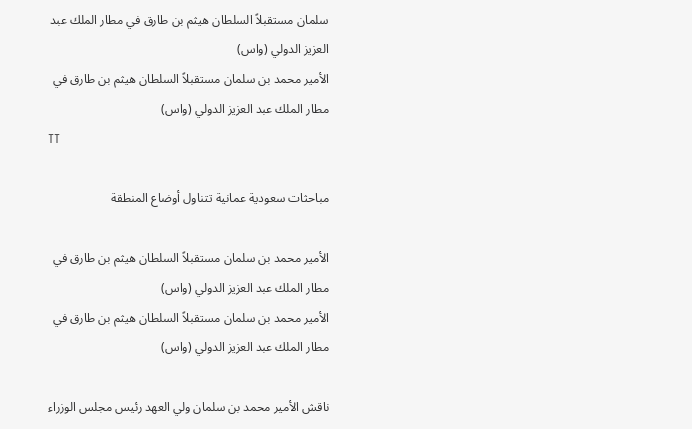سلمان مستقبلاً السلطان هيثم بن طارق في مطار الملك عبد العزيز الدولي (واس)
الأمير محمد بن سلمان مستقبلاً السلطان هيثم بن طارق في مطار الملك عبد العزيز الدولي (واس)
TT

مباحثات سعودية عمانية تتناول أوضاع المنطقة

الأمير محمد بن سلمان مستقبلاً السلطان هيثم بن طارق في مطار الملك عبد العزيز الدولي (واس)
الأمير محمد بن سلمان مستقبلاً السلطان هيثم بن طارق في مطار الملك عبد العزيز الدولي (واس)

ناقش الأمير محمد بن سلمان ولي العهد رئيس مجلس الوزراء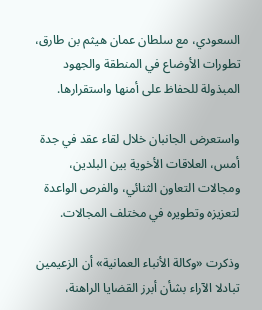السعودي، مع سلطان عمان هيثم بن طارق، تطورات الأوضاع في المنطقة والجهود المبذولة للحفاظ على أمنها واستقرارها.

واستعرض الجانبان خلال لقاء عقد في جدة أمس، العلاقات الأخوية بين البلدين، ومجالات التعاون الثنائي، والفرص الواعدة لتعزيزه وتطويره في مختلف المجالات.

وذكرت «وكالة الأنباء العمانية» أن الزعيمين تبادلا الآراء بشأن أبرز القضايا الراهنة،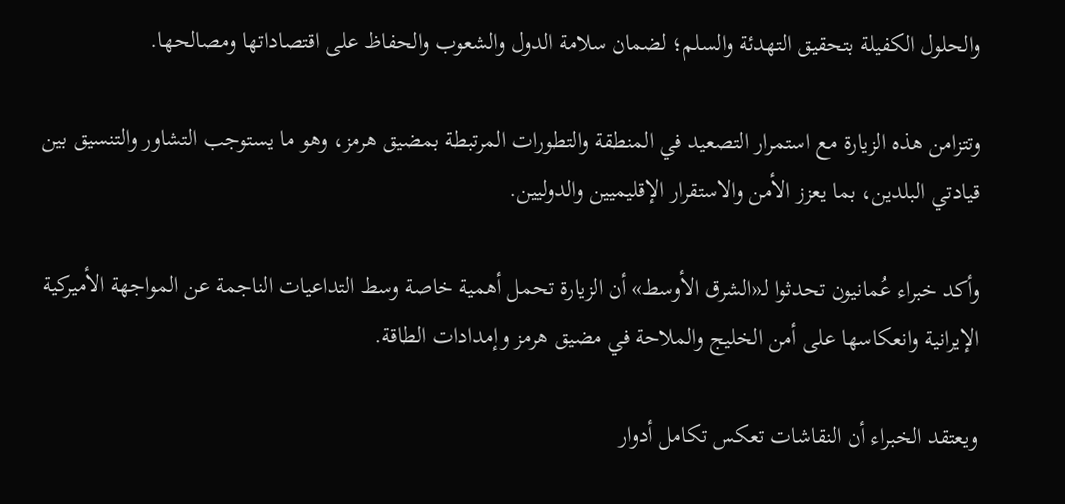والحلول الكفيلة بتحقيق التهدئة والسلم؛ لضمان سلامة الدول والشعوب والحفاظ على اقتصاداتها ومصالحها.

وتتزامن هذه الزيارة مع استمرار التصعيد في المنطقة والتطورات المرتبطة بمضيق هرمز، وهو ما يستوجب التشاور والتنسيق بين قيادتي البلدين، بما يعزز الأمن والاستقرار الإقليميين والدوليين.

وأكد خبراء عُمانيون تحدثوا لـ«الشرق الأوسط» أن الزيارة تحمل أهمية خاصة وسط التداعيات الناجمة عن المواجهة الأميركية الإيرانية وانعكاسها على أمن الخليج والملاحة في مضيق هرمز وإمدادات الطاقة.

ويعتقد الخبراء أن النقاشات تعكس تكامل أدوار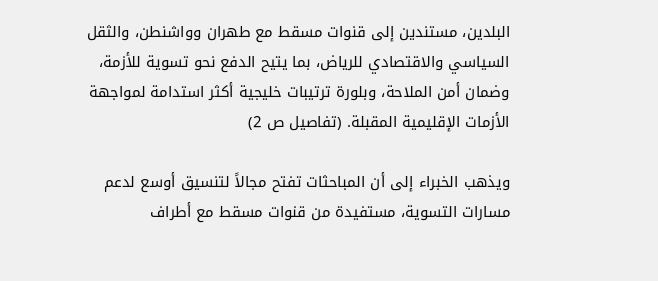البلدين، مستندين إلى قنوات مسقط مع طهران وواشنطن، والثقل السياسي والاقتصادي للرياض، بما يتيح الدفع نحو تسوية للأزمة، وضمان أمن الملاحة، وبلورة ترتيبات خليجية أكثر استدامة لمواجهة الأزمات الإقليمية المقبلة. (تفاصيل ص 2)

ويذهب الخبراء إلى أن المباحثات تفتح مجالاً لتنسيق أوسع لدعم مسارات التسوية، مستفيدة من قنوات مسقط مع أطراف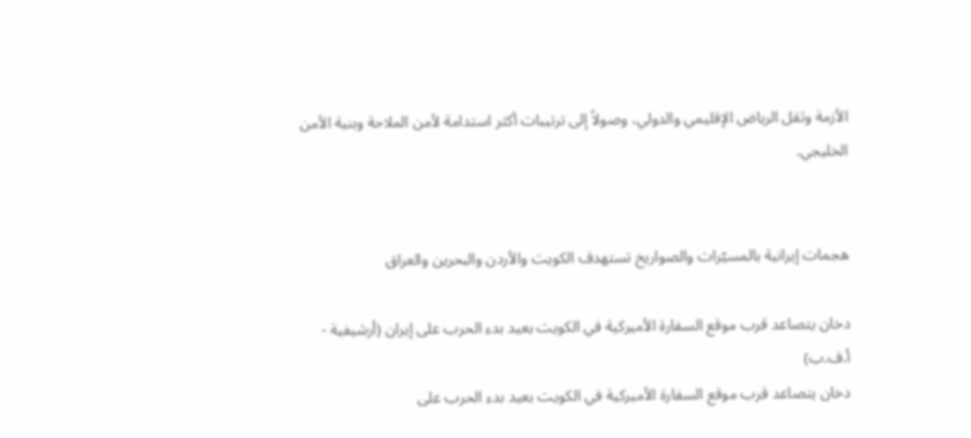الأزمة وثقل الرياض الإقليمي والدولي، وصولاً إلى ترتيبات أكثر استدامة لأمن الملاحة وبنية الأمن الخليجي.


هجمات إيرانية بالمسيّرات والصواريخ تستهدف الكويت والأردن والبحرين والعراق

دخان يتصاعد قرب موقع السفارة الأميركية في الكويت بعيد بدء الحرب على إيران (أرشيفية - أ.ف.ب)
دخان يتصاعد قرب موقع السفارة الأميركية في الكويت بعيد بدء الحرب على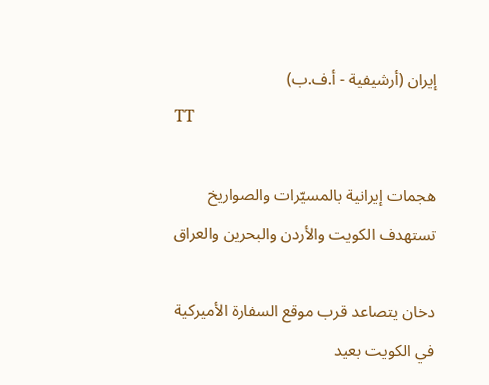إيران (أرشيفية - أ.ف.ب)
TT

هجمات إيرانية بالمسيّرات والصواريخ تستهدف الكويت والأردن والبحرين والعراق

دخان يتصاعد قرب موقع السفارة الأميركية في الكويت بعيد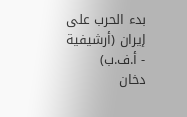بدء الحرب على إيران (أرشيفية - أ.ف.ب)
دخان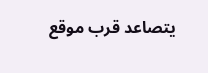يتصاعد قرب موقع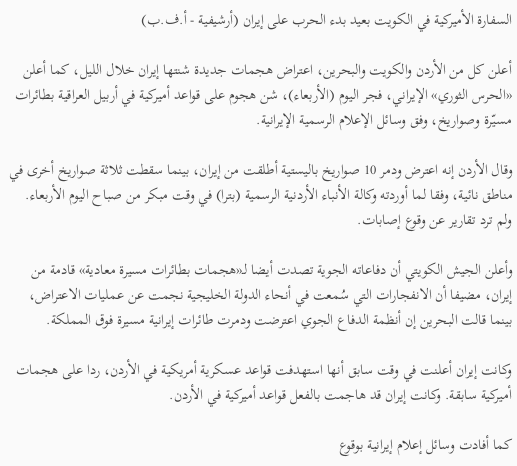السفارة الأميركية في الكويت بعيد بدء الحرب على إيران (أرشيفية - أ.ف.ب)

أعلن كل من الأردن والكويت والبحرين، اعتراض هجمات جديدة شنتها إيران خلال الليل، كما أعلن «الحرس الثوري» الإيراني، فجر اليوم (الأربعاء)، شن هجوم على قواعد أميركية في أربيل العراقية بطائرات مسيّرة وصواريخ، وفق وسائل الإعلام الرسمية الإيرانية.

وقال الأردن إنه اعترض ودمر 10 صواريخ باليستية أطلقت من إيران، بينما سقطت ثلاثة صواريخ أخرى في مناطق نائية، وفقا لما أوردته وكالة الأنباء الأردنية الرسمية (بترا) في وقت مبكر من صباح اليوم الأربعاء. ولم ترد تقارير عن وقوع إصابات.

وأعلن الجيش الكويتي أن دفاعاته الجوية تصدت أيضا لـ«هجمات بطائرات مسيرة معادية» قادمة من إيران، مضيفا أن الانفجارات التي سُمعت في أنحاء الدولة الخليجية نجمت عن عمليات الاعتراض، بينما قالت البحرين إن أنظمة الدفاع الجوي اعترضت ودمرت طائرات إيرانية مسيرة فوق المملكة.

وكانت إيران أعلنت في وقت سابق أنها استهدفت قواعد عسكرية أمريكية في الأردن، ردا على هجمات أميركية سابقة. وكانت إيران قد هاجمت بالفعل قواعد أميركية في الأردن.

كما أفادت وسائل إعلام إيرانية بوقوع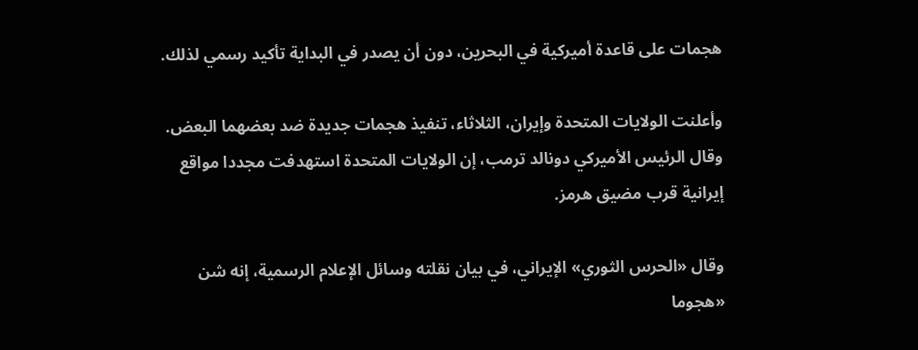هجمات على قاعدة أميركية في البحرين، دون أن يصدر في البداية تأكيد رسمي لذلك.

وأعلنت الولايات المتحدة وإيران، الثلاثاء، تنفيذ هجمات جديدة ضد بعضهما البعض. وقال الرئيس الأميركي دونالد ترمب، إن الولايات المتحدة استهدفت مجددا مواقع إيرانية قرب مضيق هرمز.

وقال «الحرس الثوري» الإيراني، في بيان نقلته وسائل الإعلام الرسمية، إنه شن «هجوما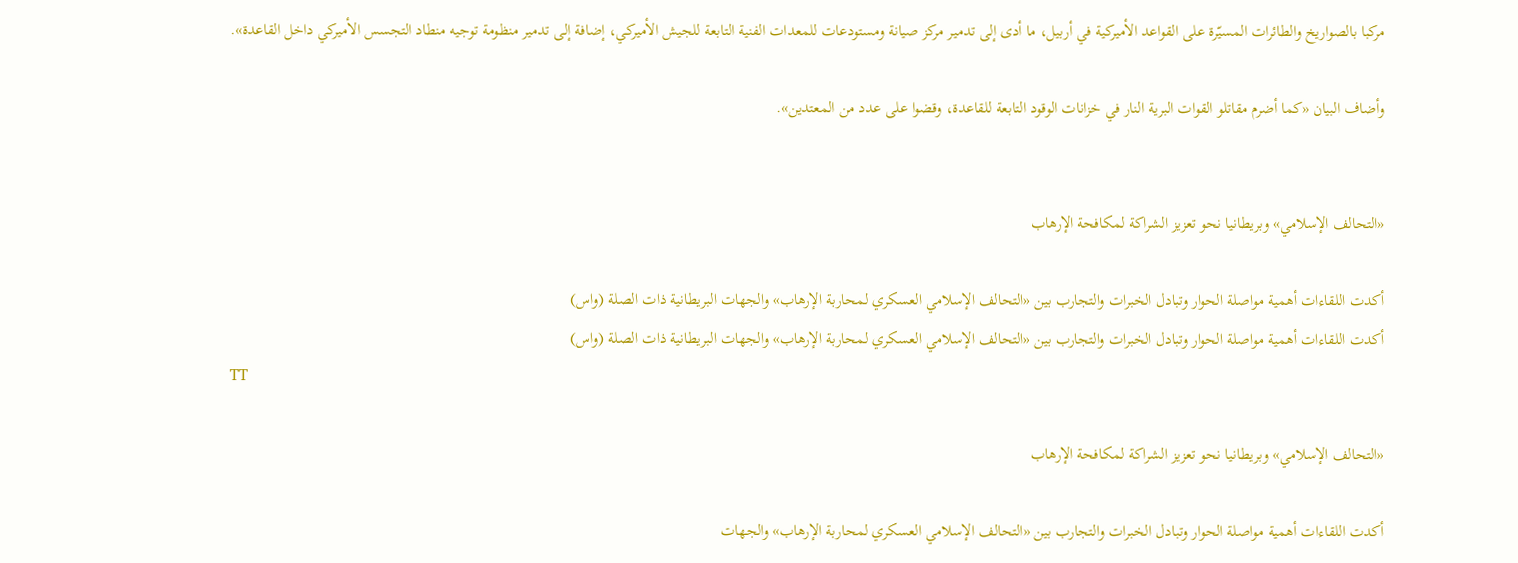مركبا بالصواريخ والطائرات المسيّرة على القواعد الأميركية في أربيل، ما أدى إلى تدمير مركز صيانة ومستودعات للمعدات الفنية التابعة للجيش الأميركي، إضافة إلى تدمير منظومة توجيه منطاد التجسس الأميركي داخل القاعدة».

وأضاف البيان «كما أضرم مقاتلو القوات البرية النار في خزانات الوقود التابعة للقاعدة، وقضوا على عدد من المعتدين».


«التحالف الإسلامي» وبريطانيا نحو تعزيز الشراكة لمكافحة الإرهاب

أكدت اللقاءات أهمية مواصلة الحوار وتبادل الخبرات والتجارب بين «التحالف الإسلامي العسكري لمحاربة الإرهاب» والجهات البريطانية ذات الصلة (واس)
أكدت اللقاءات أهمية مواصلة الحوار وتبادل الخبرات والتجارب بين «التحالف الإسلامي العسكري لمحاربة الإرهاب» والجهات البريطانية ذات الصلة (واس)
TT

«التحالف الإسلامي» وبريطانيا نحو تعزيز الشراكة لمكافحة الإرهاب

أكدت اللقاءات أهمية مواصلة الحوار وتبادل الخبرات والتجارب بين «التحالف الإسلامي العسكري لمحاربة الإرهاب» والجهات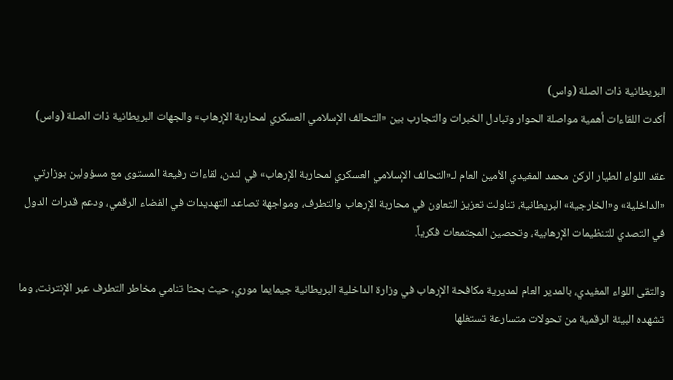البريطانية ذات الصلة (واس)
أكدت اللقاءات أهمية مواصلة الحوار وتبادل الخبرات والتجارب بين «التحالف الإسلامي العسكري لمحاربة الإرهاب» والجهات البريطانية ذات الصلة (واس)

عقد اللواء الطيار الركن محمد المغيدي الأمين العام لـ«التحالف الإسلامي العسكري لمحاربة الإرهاب» في لندن، لقاءات رفيعة المستوى مع مسؤولين بوزارتي «الداخلية» و«الخارجية» البريطانية، تناولت تعزيز التعاون في محاربة الإرهاب والتطرف، ومواجهة تصاعد التهديدات في الفضاء الرقمي، ودعم قدرات الدول في التصدي للتنظيمات الإرهابية، وتحصين المجتمعات فكرياً.

والتقى اللواء المغيدي، بالمدير العام لمديرية مكافحة الإرهاب في وزارة الداخلية البريطانية جيمايما موري، حيث بحثا تنامي مخاطر التطرف عبر الإنترنت، وما تشهده البيئة الرقمية من تحولات متسارعة تستغلها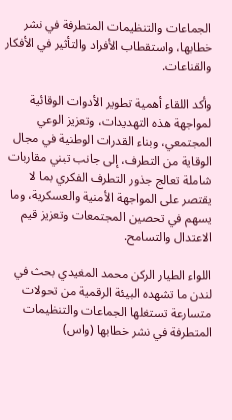الجماعات والتنظيمات المتطرفة في نشر خطابها، واستقطاب الأفراد والتأثير في الأفكار والقناعات.

وأكد اللقاء أهمية تطوير الأدوات الوقائية لمواجهة هذه التهديدات، وتعزيز الوعي المجتمعي، وبناء القدرات الوطنية في مجال الوقاية من التطرف، إلى جانب تبني مقاربات شاملة تعالج جذور التطرف الفكري بما لا يقتصر على المواجهة الأمنية والعسكرية، وما يسهم في تحصين المجتمعات وتعزيز قيم الاعتدال والتسامح.

اللواء الطيار الركن محمد المغيدي بحث في لندن ما تشهده البيئة الرقمية من تحولات متسارعة تستغلها الجماعات والتنظيمات المتطرفة في نشر خطابها (واس)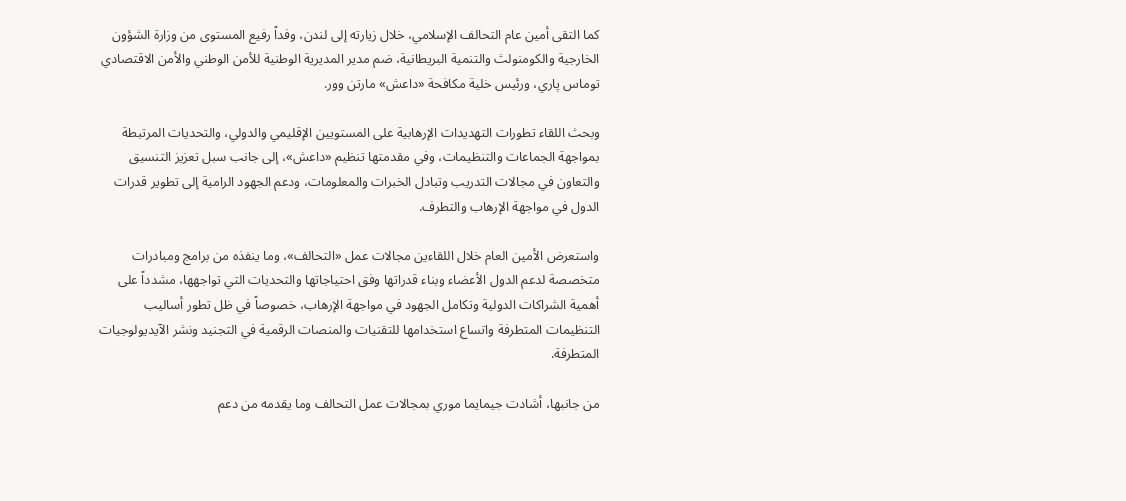كما التقى أمين عام التحالف الإسلامي، خلال زيارته إلى لندن، وفداً رفيع المستوى من وزارة الشؤون الخارجية والكومنولث والتنمية البريطانية، ضم مدير المديرية الوطنية للأمن الوطني والأمن الاقتصادي توماس پاري، ورئيس خلية مكافحة «داعش» مارتن وور.

وبحث اللقاء تطورات التهديدات الإرهابية على المستويين الإقليمي والدولي، والتحديات المرتبطة بمواجهة الجماعات والتنظيمات، وفي مقدمتها تنظيم «داعش»، إلى جانب سبل تعزيز التنسيق والتعاون في مجالات التدريب وتبادل الخبرات والمعلومات، ودعم الجهود الرامية إلى تطوير قدرات الدول في مواجهة الإرهاب والتطرف.

واستعرض الأمين العام خلال اللقاءين مجالات عمل «التحالف»، وما ينفذه من برامج ومبادرات متخصصة لدعم الدول الأعضاء وبناء قدراتها وفق احتياجاتها والتحديات التي تواجهها، مشدداً على أهمية الشراكات الدولية وتكامل الجهود في مواجهة الإرهاب، خصوصاً في ظل تطور أساليب التنظيمات المتطرفة واتساع استخدامها للتقنيات والمنصات الرقمية في التجنيد ونشر الآيديولوجيات المتطرفة.

من جانبها، أشادت جيمايما موري بمجالات عمل التحالف وما يقدمه من دعم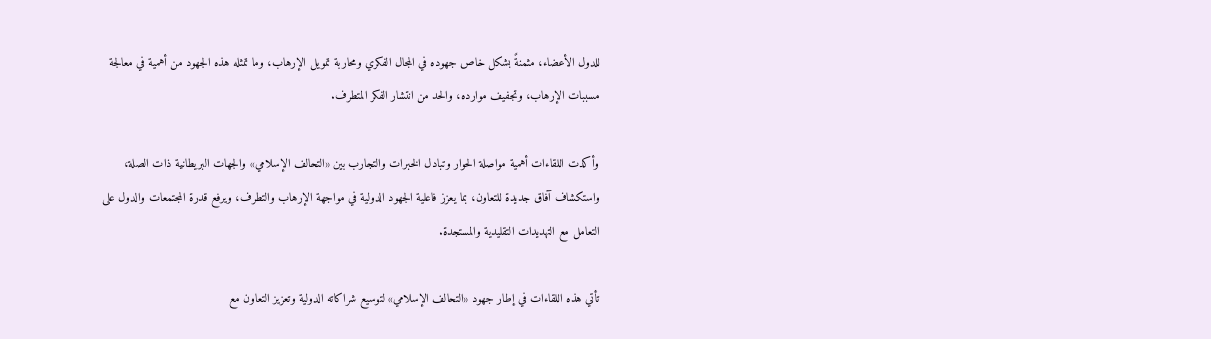للدول الأعضاء، مثمنةً بشكل خاص جهوده في المجال الفكري ومحاربة تمويل الإرهاب، وما تمثله هذه الجهود من أهمية في معالجة مسببات الإرهاب، وتجفيف موارده، والحد من انتشار الفكر المتطرف.

وأكدت اللقاءات أهمية مواصلة الحوار وتبادل الخبرات والتجارب بين «التحالف الإسلامي» والجهات البريطانية ذات الصلة، واستكشاف آفاق جديدة للتعاون، بما يعزز فاعلية الجهود الدولية في مواجهة الإرهاب والتطرف، ويرفع قدرة المجتمعات والدول على التعامل مع التهديدات التقليدية والمستجدة.

تأتي هذه اللقاءات في إطار جهود «التحالف الإسلامي» لتوسيع شراكاته الدولية وتعزيز التعاون مع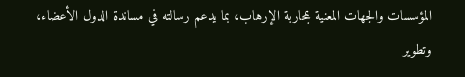المؤسسات والجهات المعنية بمحاربة الإرهاب، بما يدعم رسالته في مساندة الدول الأعضاء، وتطوير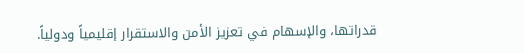قدراتها، والإسهام في تعزيز الأمن والاستقرار إقليمياً ودولياً.